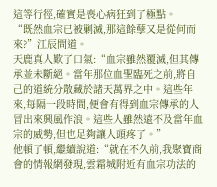這等行徑,確實是喪心病狂到了極點。
“既然血宗已被剿滅,那這餘孽又是從何而來?”江辰問道。
天鹿真人歎了口氣:“血宗雖然覆滅,但其傳承並未斷絕。當年那位血聖臨死之前,將自己的道統分散藏於諸天萬界之中。這些年來,每隔一段時間,便會有得到血宗傳承的人冒出來興風作浪。這些人雖然遠不及當年血宗的威勢,但也足夠讓人頭疼了。”
他頓了頓,繼續說道:“就在不久前,我聚寶商會的情報網發現,雲霜城附近有血宗功法的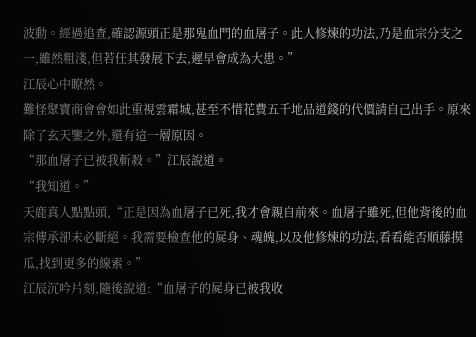波動。經過追查,確認源頭正是那鬼血門的血屠子。此人修煉的功法,乃是血宗分支之一,雖然粗淺,但若任其發展下去,遲早會成為大患。”
江辰心中瞭然。
難怪聚寶商會會如此重視雲霜城,甚至不惜花費五千地品道錢的代價請自己出手。原來除了玄天鑒之外,還有這一層原因。
“那血屠子已被我斬殺。”江辰說道。
“我知道。”
天鹿真人點點頭,“正是因為血屠子已死,我才會親自前來。血屠子雖死,但他背後的血宗傳承卻未必斷絕。我需要檢查他的屍身、魂魄,以及他修煉的功法,看看能否順藤摸瓜,找到更多的線索。”
江辰沉吟片刻,隨後說道:“血屠子的屍身已被我收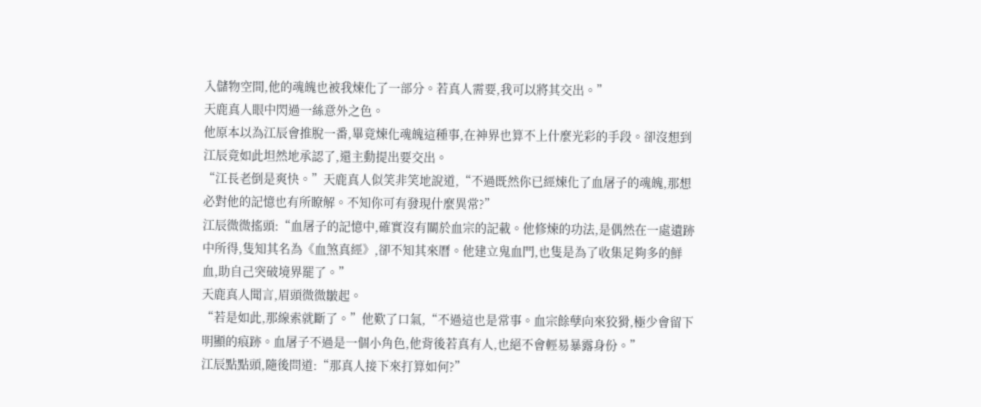入儲物空間,他的魂魄也被我煉化了一部分。若真人需要,我可以將其交出。”
天鹿真人眼中閃過一絲意外之色。
他原本以為江辰會推脫一番,畢竟煉化魂魄這種事,在神界也算不上什麼光彩的手段。卻沒想到江辰竟如此坦然地承認了,還主動提出要交出。
“江長老倒是爽快。”天鹿真人似笑非笑地說道,“不過既然你已經煉化了血屠子的魂魄,那想必對他的記憶也有所瞭解。不知你可有發現什麼異常?”
江辰微微搖頭:“血屠子的記憶中,確實沒有關於血宗的記載。他修煉的功法,是偶然在一處遺跡中所得,隻知其名為《血煞真經》,卻不知其來曆。他建立鬼血門,也隻是為了收集足夠多的鮮血,助自己突破境界罷了。”
天鹿真人聞言,眉頭微微皺起。
“若是如此,那線索就斷了。”他歎了口氣,“不過這也是常事。血宗餘孽向來狡猾,極少會留下明顯的痕跡。血屠子不過是一個小角色,他背後若真有人,也絕不會輕易暴露身份。”
江辰點點頭,隨後問道:“那真人接下來打算如何?”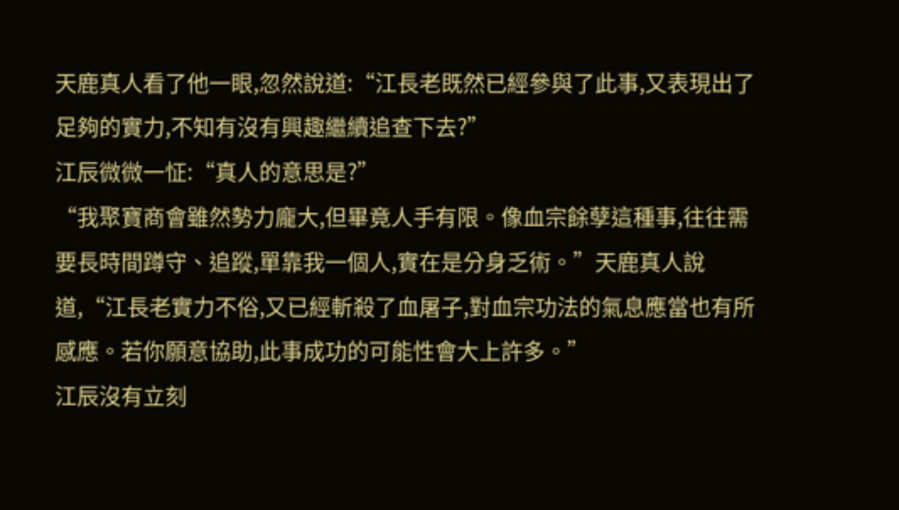天鹿真人看了他一眼,忽然說道:“江長老既然已經參與了此事,又表現出了足夠的實力,不知有沒有興趣繼續追查下去?”
江辰微微一怔:“真人的意思是?”
“我聚寶商會雖然勢力龐大,但畢竟人手有限。像血宗餘孽這種事,往往需要長時間蹲守、追蹤,單靠我一個人,實在是分身乏術。”天鹿真人說道,“江長老實力不俗,又已經斬殺了血屠子,對血宗功法的氣息應當也有所感應。若你願意協助,此事成功的可能性會大上許多。”
江辰沒有立刻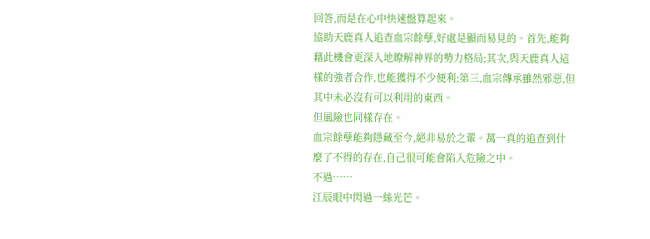回答,而是在心中快速盤算起來。
協助天鹿真人追查血宗餘孽,好處是顯而易見的。首先,能夠藉此機會更深入地瞭解神界的勢力格局;其次,與天鹿真人這樣的強者合作,也能獲得不少便利;第三,血宗傳承雖然邪惡,但其中未必沒有可以利用的東西。
但風險也同樣存在。
血宗餘孽能夠隱藏至今,絕非易於之輩。萬一真的追查到什麼了不得的存在,自己很可能會陷入危險之中。
不過……
江辰眼中閃過一絲光芒。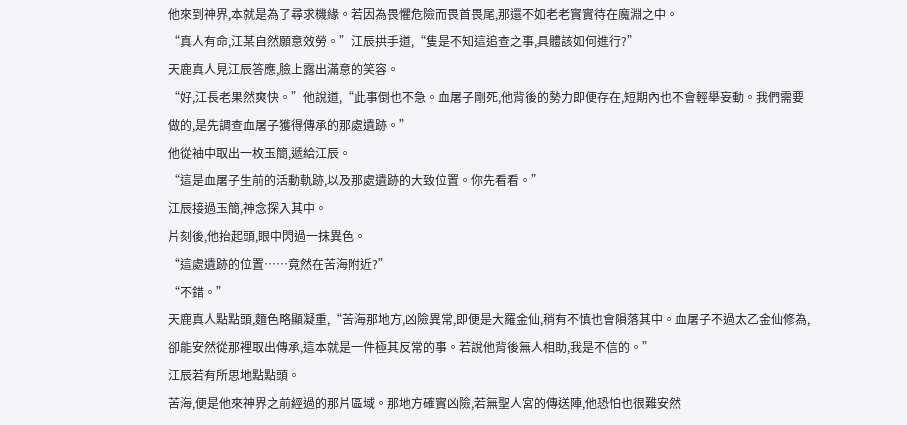他來到神界,本就是為了尋求機緣。若因為畏懼危險而畏首畏尾,那還不如老老實實待在魔淵之中。
“真人有命,江某自然願意效勞。”江辰拱手道,“隻是不知這追查之事,具體該如何進行?”
天鹿真人見江辰答應,臉上露出滿意的笑容。
“好,江長老果然爽快。”他說道,“此事倒也不急。血屠子剛死,他背後的勢力即便存在,短期內也不會輕舉妄動。我們需要做的,是先調查血屠子獲得傳承的那處遺跡。”
他從袖中取出一枚玉簡,遞給江辰。
“這是血屠子生前的活動軌跡,以及那處遺跡的大致位置。你先看看。”
江辰接過玉簡,神念探入其中。
片刻後,他抬起頭,眼中閃過一抹異色。
“這處遺跡的位置……竟然在苦海附近?”
“不錯。”
天鹿真人點點頭,麵色略顯凝重,“苦海那地方,凶險異常,即便是大羅金仙,稍有不慎也會隕落其中。血屠子不過太乙金仙修為,卻能安然從那裡取出傳承,這本就是一件極其反常的事。若說他背後無人相助,我是不信的。”
江辰若有所思地點點頭。
苦海,便是他來神界之前經過的那片區域。那地方確實凶險,若無聖人宮的傳送陣,他恐怕也很難安然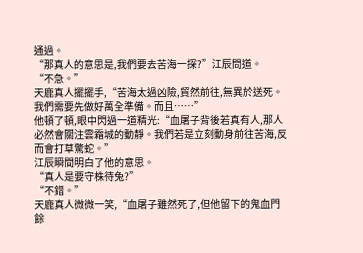通過。
“那真人的意思是,我們要去苦海一探?”江辰問道。
“不急。”
天鹿真人擺擺手,“苦海太過凶險,貿然前往,無異於送死。我們需要先做好萬全準備。而且……”
他頓了頓,眼中閃過一道精光:“血屠子背後若真有人,那人必然會關注雲霜城的動靜。我們若是立刻動身前往苦海,反而會打草驚蛇。”
江辰瞬間明白了他的意思。
“真人是要守株待兔?”
“不錯。”
天鹿真人微微一笑,“血屠子雖然死了,但他留下的鬼血門餘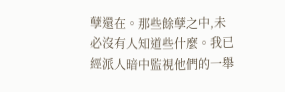孽還在。那些餘孽之中,未必沒有人知道些什麼。我已經派人暗中監視他們的一舉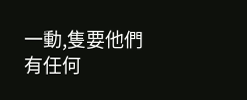一動,隻要他們有任何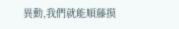異動,我們就能順藤摸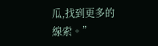瓜,找到更多的線索。”